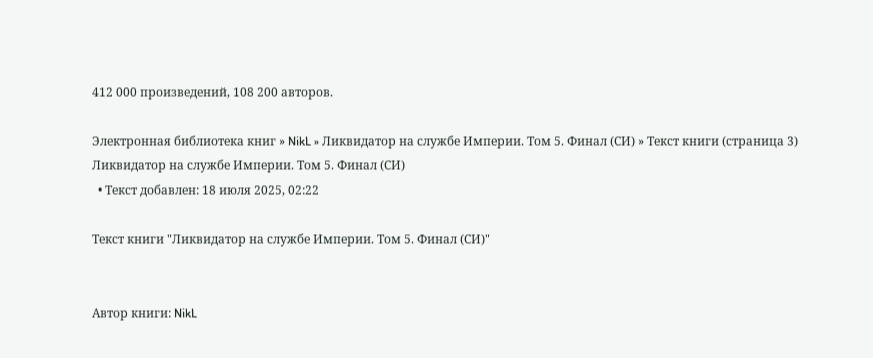412 000 произведений, 108 200 авторов.

Электронная библиотека книг » NikL » Ликвидатор на службе Империи. Том 5. Финал (СИ) » Текст книги (страница 3)
Ликвидатор на службе Империи. Том 5. Финал (СИ)
  • Текст добавлен: 18 июля 2025, 02:22

Текст книги "Ликвидатор на службе Империи. Том 5. Финал (СИ)"


Автор книги: NikL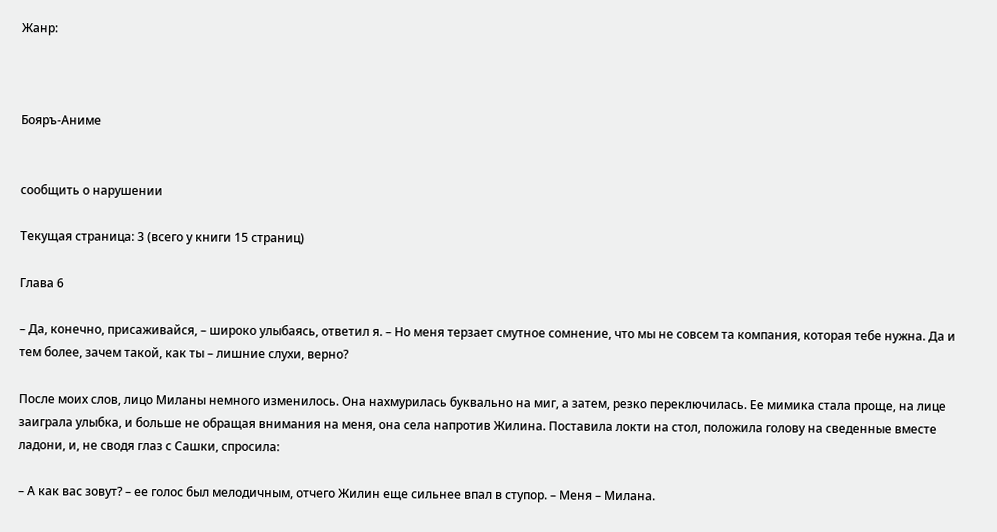Жанр:



Бояръ-Аниме


сообщить о нарушении

Текущая страница: 3 (всего у книги 15 страниц)

Глава 6

– Да, конечно, присаживайся, – широко улыбаясь, ответил я. – Но меня терзает смутное сомнение, что мы не совсем та компания, которая тебе нужна. Да и тем более, зачем такой, как ты – лишние слухи, верно?

После моих слов, лицо Миланы немного изменилось. Она нахмурилась буквально на миг, а затем, резко переключилась. Ее мимика стала проще, на лице заиграла улыбка, и больше не обращая внимания на меня, она села напротив Жилина. Поставила локти на стол, положила голову на сведенные вместе ладони, и, не сводя глаз с Сашки, спросила:

– А как вас зовут? – ее голос был мелодичным, отчего Жилин еще сильнее впал в ступор. – Меня – Милана.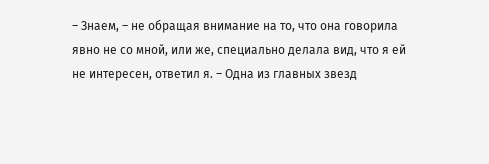– Знаем, – не обращая внимание на то, что она говорила явно не со мной, или же, специально делала вид, что я ей не интересен, ответил я. – Одна из главных звезд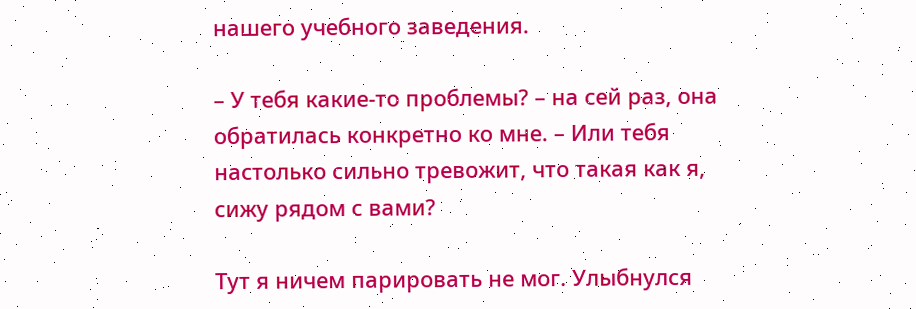нашего учебного заведения.

– У тебя какие-то проблемы? – на сей раз, она обратилась конкретно ко мне. – Или тебя настолько сильно тревожит, что такая как я, сижу рядом с вами?

Тут я ничем парировать не мог. Улыбнулся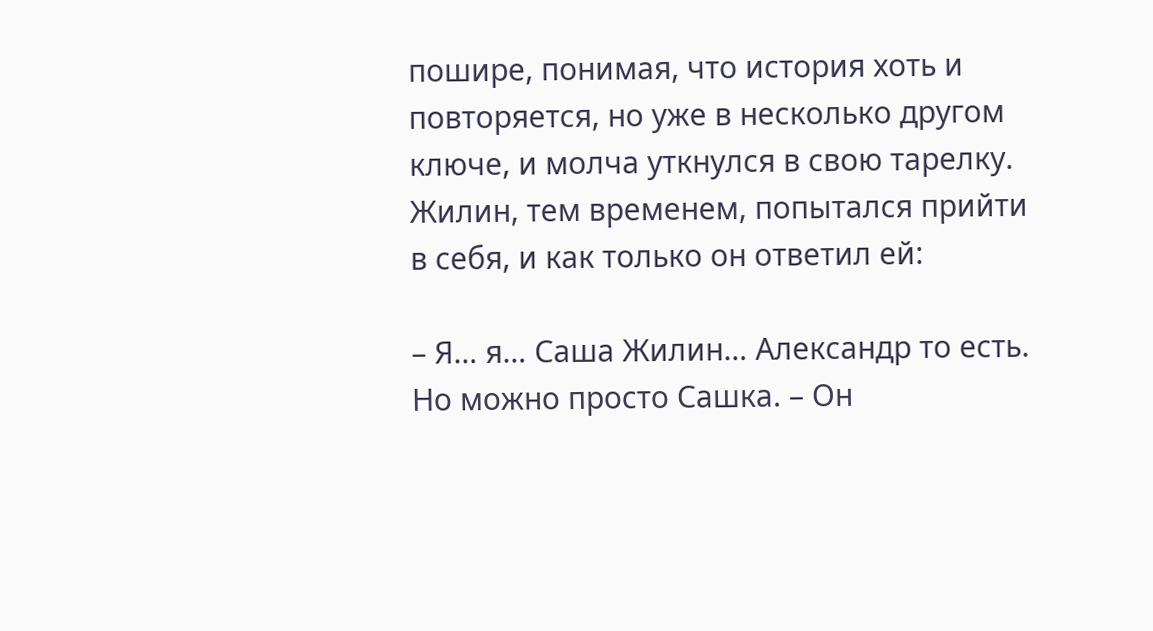пошире, понимая, что история хоть и повторяется, но уже в несколько другом ключе, и молча уткнулся в свою тарелку. Жилин, тем временем, попытался прийти в себя, и как только он ответил ей:

– Я… я… Саша Жилин… Александр то есть. Но можно просто Сашка. – Он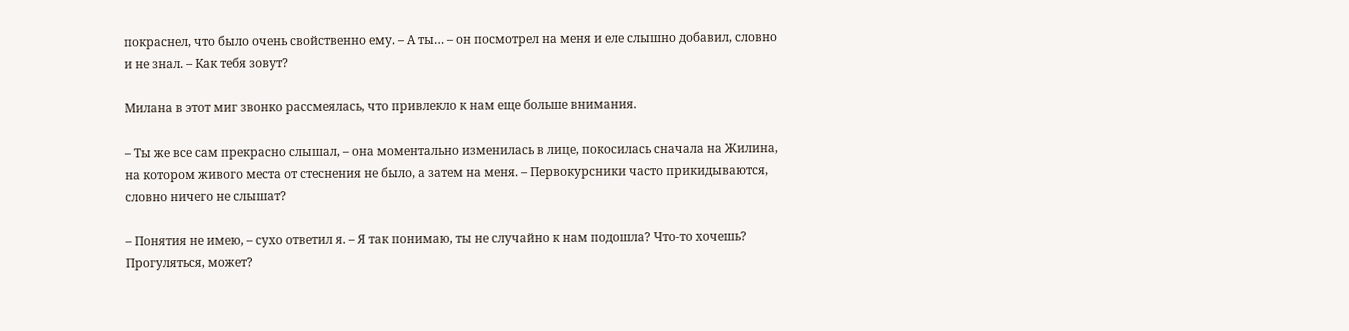покраснел, что было очень свойственно ему. – А ты… – он посмотрел на меня и еле слышно добавил, словно и не знал. – Как тебя зовут?

Милана в этот миг звонко рассмеялась, что привлекло к нам еще больше внимания.

– Ты же все сам прекрасно слышал, – она моментально изменилась в лице, покосилась сначала на Жилина, на котором живого места от стеснения не было, а затем на меня. – Первокурсники часто прикидываются, словно ничего не слышат?

– Понятия не имею, – сухо ответил я. – Я так понимаю, ты не случайно к нам подошла? Что-то хочешь? Прогуляться, может?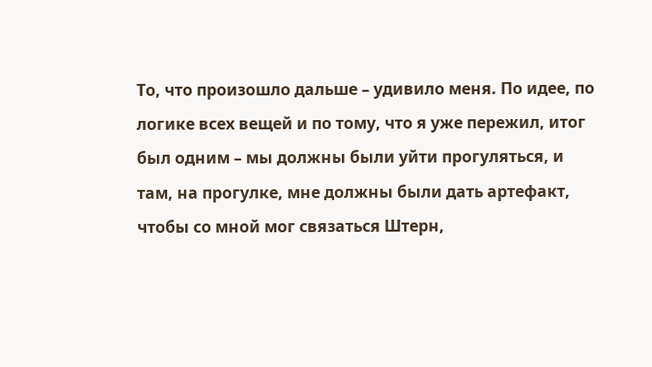То, что произошло дальше – удивило меня. По идее, по логике всех вещей и по тому, что я уже пережил, итог был одним – мы должны были уйти прогуляться, и там, на прогулке, мне должны были дать артефакт, чтобы со мной мог связаться Штерн,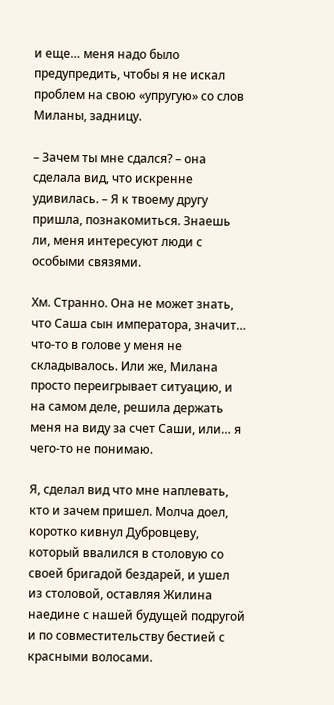и еще… меня надо было предупредить, чтобы я не искал проблем на свою «упругую» со слов Миланы, задницу.

– Зачем ты мне сдался? – она сделала вид, что искренне удивилась. – Я к твоему другу пришла, познакомиться. Знаешь ли, меня интересуют люди с особыми связями.

Хм. Странно. Она не может знать, что Саша сын императора, значит… что-то в голове у меня не складывалось. Или же, Милана просто переигрывает ситуацию, и на самом деле, решила держать меня на виду за счет Саши, или… я чего-то не понимаю.

Я, сделал вид что мне наплевать, кто и зачем пришел. Молча доел, коротко кивнул Дубровцеву, который ввалился в столовую со своей бригадой бездарей, и ушел из столовой, оставляя Жилина наедине с нашей будущей подругой и по совместительству бестией с красными волосами.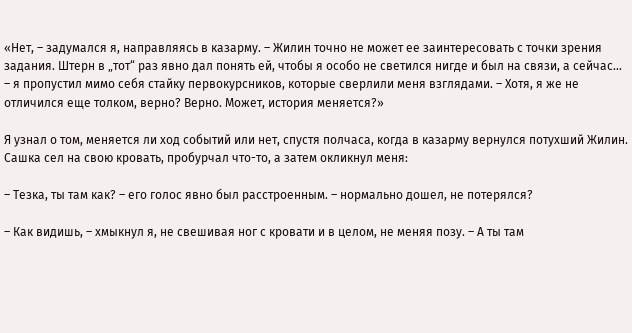«Нет, – задумался я, направляясь в казарму. – Жилин точно не может ее заинтересовать с точки зрения задания. Штерн в „тот“ раз явно дал понять ей, чтобы я особо не светился нигде и был на связи, а сейчас… – я пропустил мимо себя стайку первокурсников, которые сверлили меня взглядами. – Хотя, я же не отличился еще толком, верно? Верно. Может, история меняется?»

Я узнал о том, меняется ли ход событий или нет, спустя полчаса, когда в казарму вернулся потухший Жилин. Сашка сел на свою кровать, пробурчал что-то, а затем окликнул меня:

– Тезка, ты там как? – его голос явно был расстроенным. – нормально дошел, не потерялся?

– Как видишь, – хмыкнул я, не свешивая ног с кровати и в целом, не меняя позу. – А ты там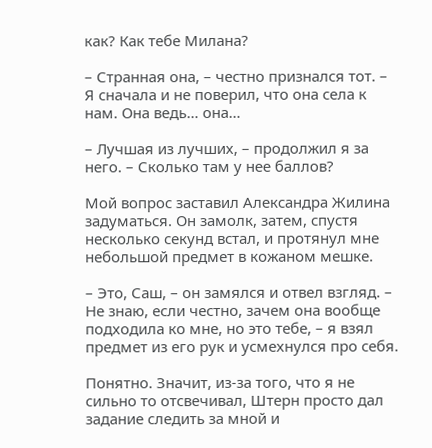как? Как тебе Милана?

– Странная она, – честно признался тот. – Я сначала и не поверил, что она села к нам. Она ведь… она…

– Лучшая из лучших, – продолжил я за него. – Сколько там у нее баллов?

Мой вопрос заставил Александра Жилина задуматься. Он замолк, затем, спустя несколько секунд встал, и протянул мне небольшой предмет в кожаном мешке.

– Это, Саш, – он замялся и отвел взгляд. – Не знаю, если честно, зачем она вообще подходила ко мне, но это тебе, – я взял предмет из его рук и усмехнулся про себя.

Понятно. Значит, из-за того, что я не сильно то отсвечивал, Штерн просто дал задание следить за мной и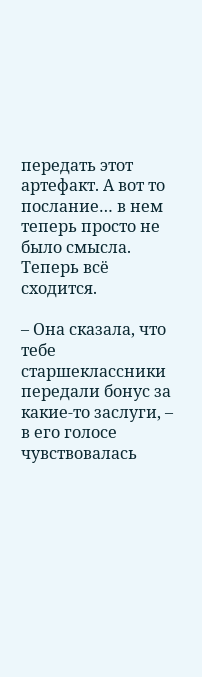передать этот артефакт. А вот то послание… в нем теперь просто не было смысла. Теперь всё сходится.

– Она сказала, что тебе старшеклассники передали бонус за какие-то заслуги, – в его голосе чувствовалась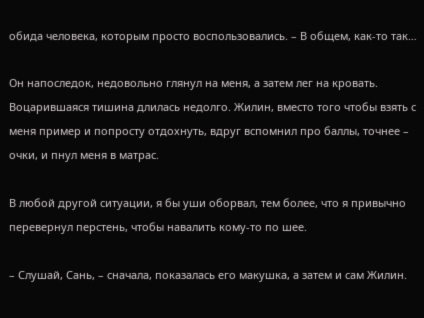обида человека, которым просто воспользовались. – В общем, как-то так…

Он напоследок, недовольно глянул на меня, а затем лег на кровать. Воцарившаяся тишина длилась недолго. Жилин, вместо того чтобы взять с меня пример и попросту отдохнуть, вдруг вспомнил про баллы, точнее – очки, и пнул меня в матрас.

В любой другой ситуации, я бы уши оборвал, тем более, что я привычно перевернул перстень, чтобы навалить кому-то по шее.

– Слушай, Сань, – сначала, показалась его макушка, а затем и сам Жилин.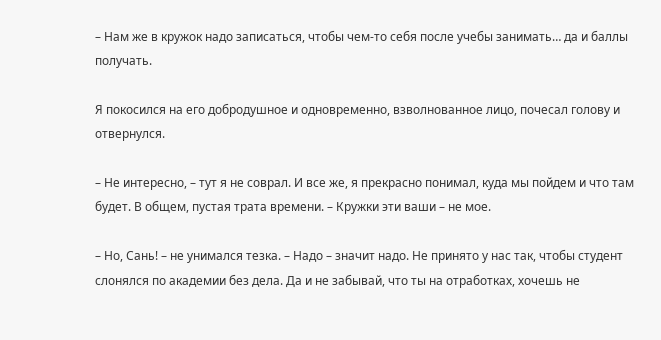– Нам же в кружок надо записаться, чтобы чем-то себя после учебы занимать… да и баллы получать.

Я покосился на его добродушное и одновременно, взволнованное лицо, почесал голову и отвернулся.

– Не интересно, – тут я не соврал. И все же, я прекрасно понимал, куда мы пойдем и что там будет. В общем, пустая трата времени. – Кружки эти ваши – не мое.

– Но, Сань! – не унимался тезка. – Надо – значит надо. Не принято у нас так, чтобы студент слонялся по академии без дела. Да и не забывай, что ты на отработках, хочешь не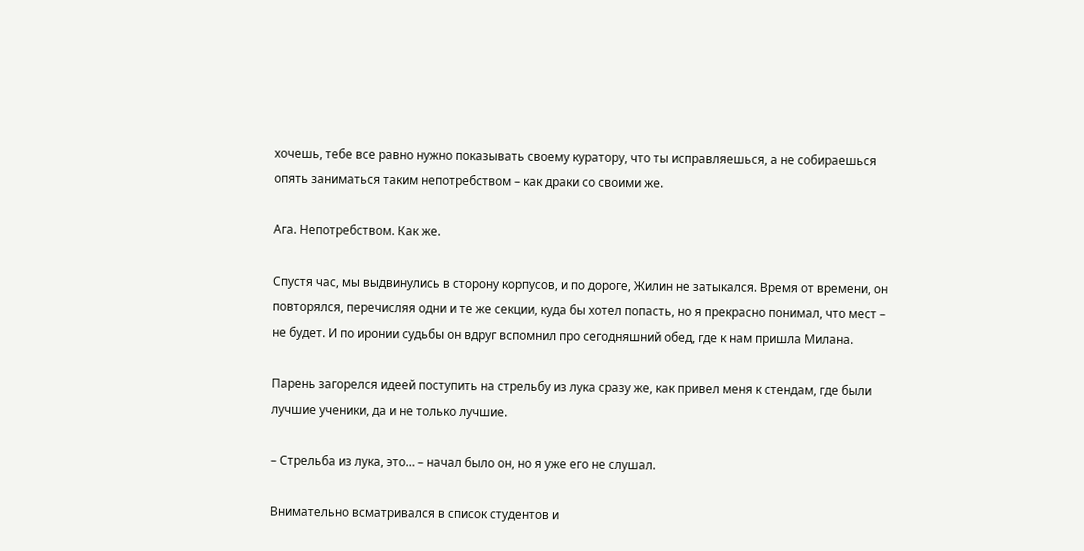хочешь, тебе все равно нужно показывать своему куратору, что ты исправляешься, а не собираешься опять заниматься таким непотребством – как драки со своими же.

Ага. Непотребством. Как же.

Спустя час, мы выдвинулись в сторону корпусов, и по дороге, Жилин не затыкался. Время от времени, он повторялся, перечисляя одни и те же секции, куда бы хотел попасть, но я прекрасно понимал, что мест – не будет. И по иронии судьбы он вдруг вспомнил про сегодняшний обед, где к нам пришла Милана.

Парень загорелся идеей поступить на стрельбу из лука сразу же, как привел меня к стендам, где были лучшие ученики, да и не только лучшие.

– Стрельба из лука, это… – начал было он, но я уже его не слушал.

Внимательно всматривался в список студентов и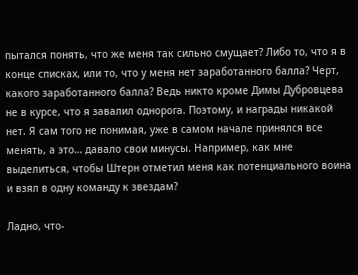пытался понять, что же меня так сильно смущает? Либо то, что я в конце списках, или то, что у меня нет заработанного балла? Черт, какого заработанного балла? Ведь никто кроме Димы Дубровцева не в курсе, что я завалил однорога. Поэтому, и награды никакой нет. Я сам того не понимая, уже в самом начале принялся все менять, а это… давало свои минусы. Например, как мне выделиться, чтобы Штерн отметил меня как потенциального воина и взял в одну команду к звездам?

Ладно, что-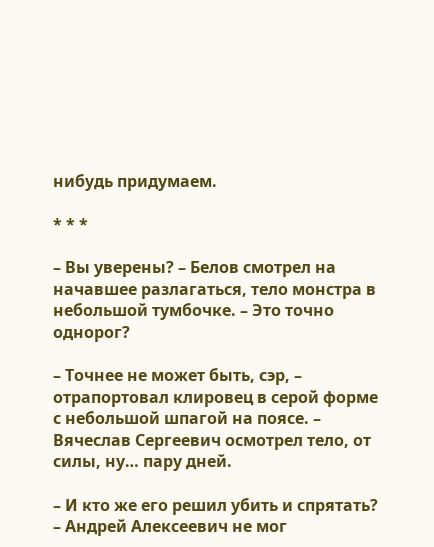нибудь придумаем.

* * *

– Вы уверены? – Белов смотрел на начавшее разлагаться, тело монстра в небольшой тумбочке. – Это точно однорог?

– Точнее не может быть, сэр, – отрапортовал клировец в серой форме с небольшой шпагой на поясе. – Вячеслав Сергеевич осмотрел тело, от силы, ну… пару дней.

– И кто же его решил убить и спрятать? – Андрей Алексеевич не мог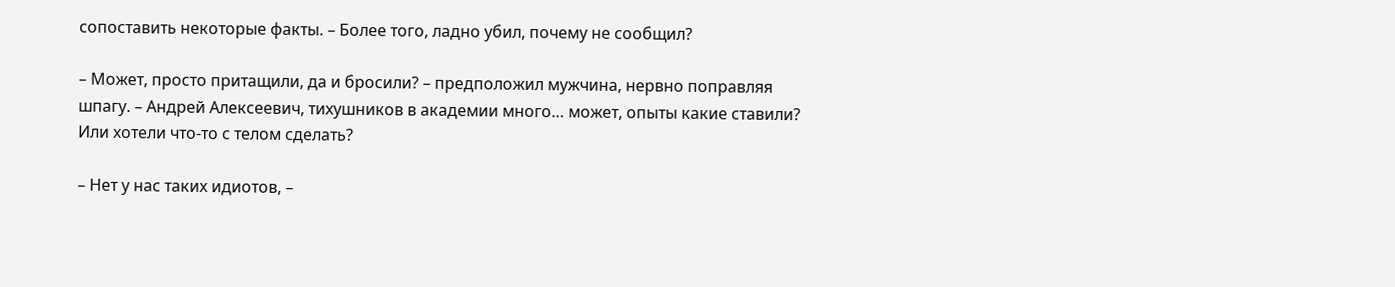сопоставить некоторые факты. – Более того, ладно убил, почему не сообщил?

– Может, просто притащили, да и бросили? – предположил мужчина, нервно поправляя шпагу. – Андрей Алексеевич, тихушников в академии много… может, опыты какие ставили? Или хотели что-то с телом сделать?

– Нет у нас таких идиотов, –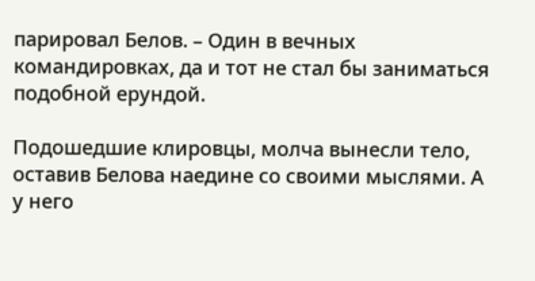парировал Белов. – Один в вечных командировках, да и тот не стал бы заниматься подобной ерундой.

Подошедшие клировцы, молча вынесли тело, оставив Белова наедине со своими мыслями. А у него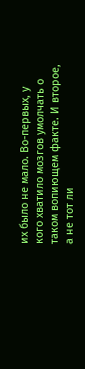их было не мало. Во-первых, у кого хватило мозгов умолчать о таком вопиющем факте. И второе, а не тот ли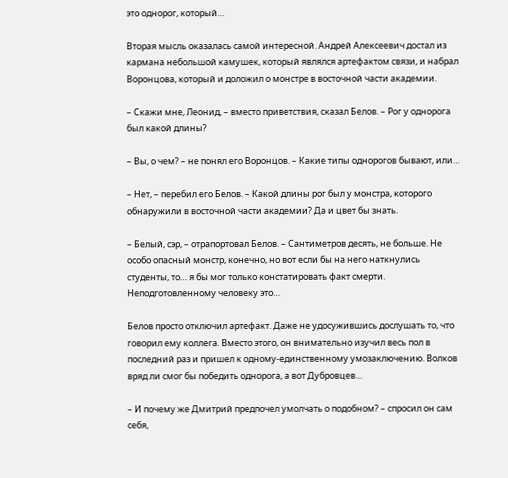это однорог, который…

Вторая мысль оказалась самой интересной. Андрей Алексеевич достал из кармана небольшой камушек, который являлся артефактом связи, и набрал Воронцова, который и доложил о монстре в восточной части академии.

– Скажи мне, Леонид, – вместо приветствия, сказал Белов. – Рог у однорога был какой длины?

– Вы, о чем? – не понял его Воронцов. – Какие типы однорогов бывают, или…

– Нет, – перебил его Белов. – Какой длины рог был у монстра, которого обнаружили в восточной части академии? Да и цвет бы знать.

– Белый, сэр, – отрапортовал Белов. – Сантиметров десять, не больше. Не особо опасный монстр, конечно, но вот если бы на него наткнулись студенты, то… я бы мог только констатировать факт смерти. Неподготовленному человеку это…

Белов просто отключил артефакт. Даже не удосужившись дослушать то, что говорил ему коллега. Вместо этого, он внимательно изучил весь пол в последний раз и пришел к одному-единственному умозаключению. Волков вряд ли смог бы победить однорога, а вот Дубровцев…

– И почему же Дмитрий предпочел умолчать о подобном? – спросил он сам себя,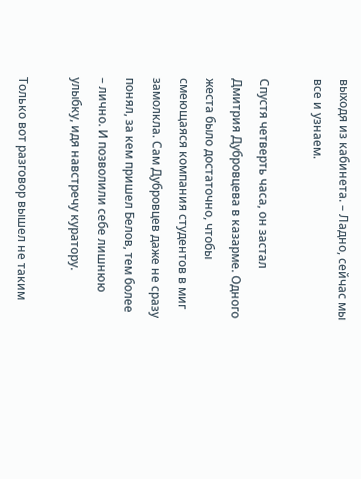выходя из кабинета. – Ладно, сейчас мы все и узнаем.

Спустя четверть часа, он застал Дмитрия Дубровцева в казарме. Одного жеста было достаточно, чтобы смеющаяся компания студентов в миг замолкла. Сам Дубровцев даже не сразу понял, за кем пришел Белов, тем более – лично. И позволили себе лишнюю улыбку, идя навстречу куратору.

Только вот разговор вышел не таким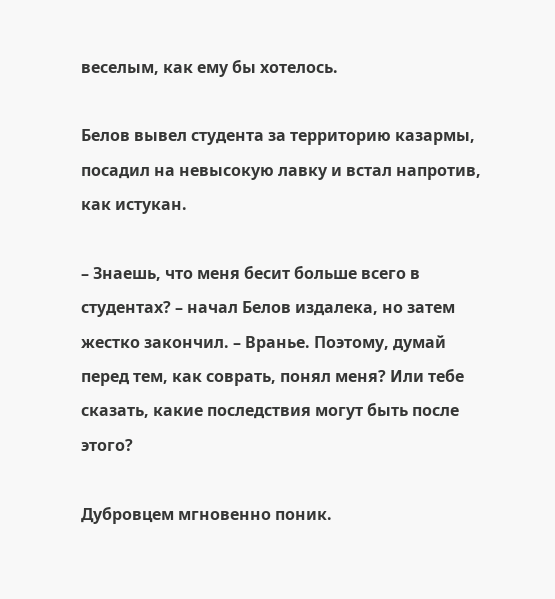веселым, как ему бы хотелось.

Белов вывел студента за территорию казармы, посадил на невысокую лавку и встал напротив, как истукан.

– Знаешь, что меня бесит больше всего в студентах? – начал Белов издалека, но затем жестко закончил. – Вранье. Поэтому, думай перед тем, как соврать, понял меня? Или тебе сказать, какие последствия могут быть после этого?

Дубровцем мгновенно поник.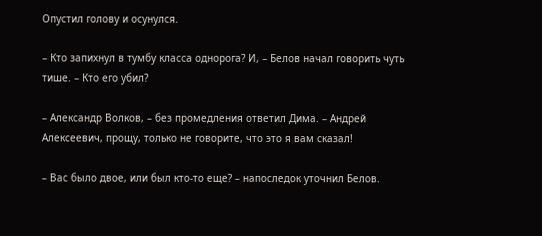Опустил голову и осунулся.

– Кто запихнул в тумбу класса однорога? И, – Белов начал говорить чуть тише. – Кто его убил?

– Александр Волков, – без промедления ответил Дима. – Андрей Алексеевич, прощу, только не говорите, что это я вам сказал!

– Вас было двое, или был кто-то еще? – напоследок уточнил Белов.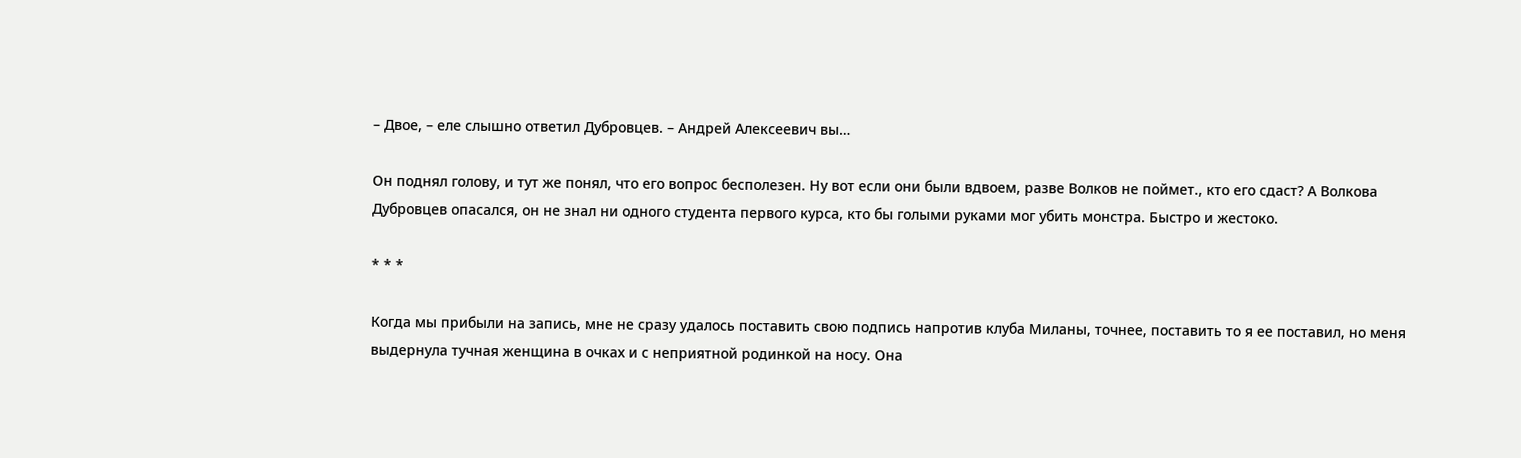– Двое, – еле слышно ответил Дубровцев. – Андрей Алексеевич вы…

Он поднял голову, и тут же понял, что его вопрос бесполезен. Ну вот если они были вдвоем, разве Волков не поймет., кто его сдаст? А Волкова Дубровцев опасался, он не знал ни одного студента первого курса, кто бы голыми руками мог убить монстра. Быстро и жестоко.

* * *

Когда мы прибыли на запись, мне не сразу удалось поставить свою подпись напротив клуба Миланы, точнее, поставить то я ее поставил, но меня выдернула тучная женщина в очках и с неприятной родинкой на носу. Она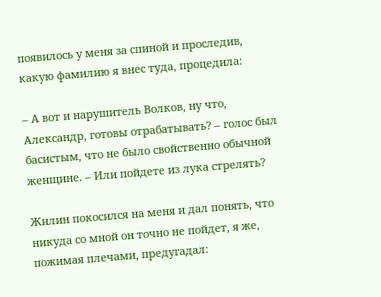появилось у меня за спиной и проследив, какую фамилию я внес туда, процедила:

– А вот и нарушитель Волков, ну что, Александр, готовы отрабатывать? – голос был басистым, что не было свойственно обычной женщине. – Или пойдете из лука стрелять?

Жилин покосился на меня и дал понять, что никуда со мной он точно не пойдет, я же, пожимая плечами, предугадал: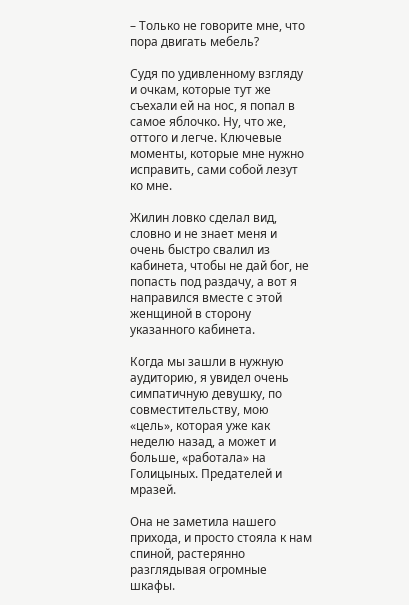– Только не говорите мне, что пора двигать мебель?

Судя по удивленному взгляду и очкам, которые тут же съехали ей на нос, я попал в самое яблочко. Ну, что же, оттого и легче. Ключевые моменты, которые мне нужно исправить, сами собой лезут ко мне.

Жилин ловко сделал вид, словно и не знает меня и очень быстро свалил из кабинета, чтобы не дай бог, не попасть под раздачу, а вот я направился вместе с этой женщиной в сторону указанного кабинета.

Когда мы зашли в нужную аудиторию, я увидел очень симпатичную девушку, по совместительству, мою «цель», которая уже как неделю назад, а может и больше, «работала» на Голицыных. Предателей и мразей.

Она не заметила нашего прихода, и просто стояла к нам спиной, растерянно разглядывая огромные шкафы.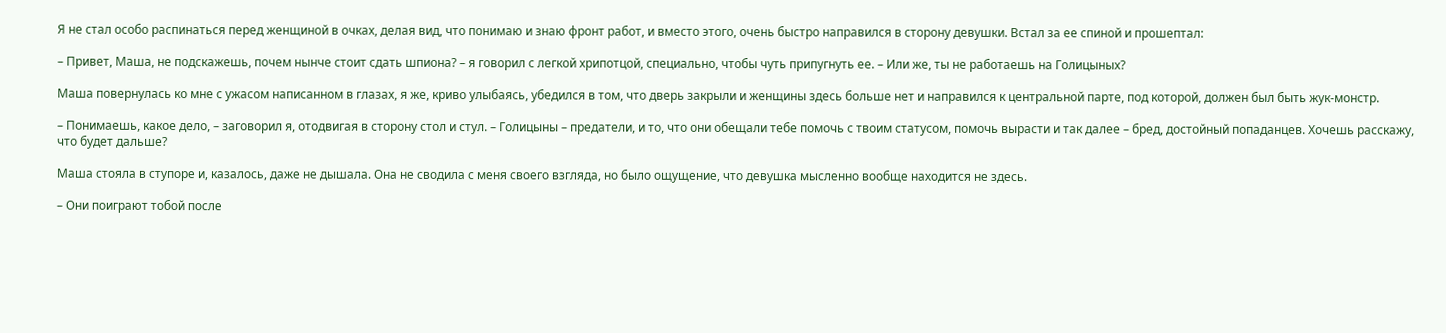Я не стал особо распинаться перед женщиной в очках, делая вид, что понимаю и знаю фронт работ, и вместо этого, очень быстро направился в сторону девушки. Встал за ее спиной и прошептал:

– Привет, Маша, не подскажешь, почем нынче стоит сдать шпиона? – я говорил с легкой хрипотцой, специально, чтобы чуть припугнуть ее. – Или же, ты не работаешь на Голицыных?

Маша повернулась ко мне с ужасом написанном в глазах, я же, криво улыбаясь, убедился в том, что дверь закрыли и женщины здесь больше нет и направился к центральной парте, под которой, должен был быть жук-монстр.

– Понимаешь, какое дело, – заговорил я, отодвигая в сторону стол и стул. – Голицыны – предатели, и то, что они обещали тебе помочь с твоим статусом, помочь вырасти и так далее – бред, достойный попаданцев. Хочешь расскажу, что будет дальше?

Маша стояла в ступоре и, казалось, даже не дышала. Она не сводила с меня своего взгляда, но было ощущение, что девушка мысленно вообще находится не здесь.

– Они поиграют тобой после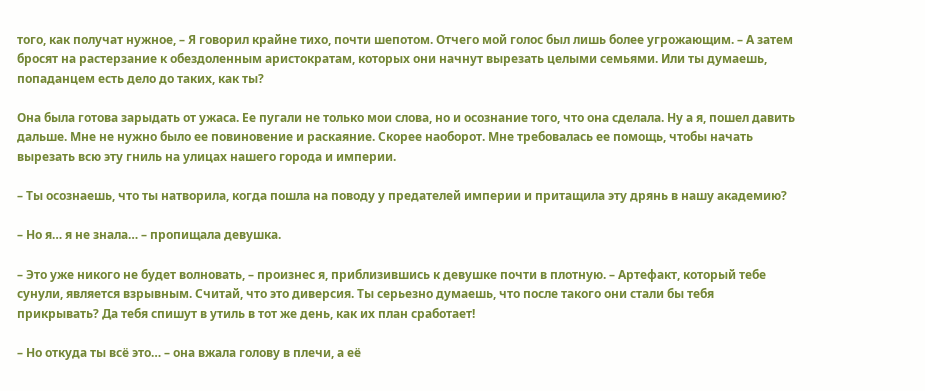того, как получат нужное, – Я говорил крайне тихо, почти шепотом. Отчего мой голос был лишь более угрожающим. – А затем бросят на растерзание к обездоленным аристократам, которых они начнут вырезать целыми семьями. Или ты думаешь, попаданцем есть дело до таких, как ты?

Она была готова зарыдать от ужаса. Ее пугали не только мои слова, но и осознание того, что она сделала. Ну а я, пошел давить дальше. Мне не нужно было ее повиновение и раскаяние. Скорее наоборот. Мне требовалась ее помощь, чтобы начать вырезать всю эту гниль на улицах нашего города и империи.

– Ты осознаешь, что ты натворила, когда пошла на поводу у предателей империи и притащила эту дрянь в нашу академию?

– Но я… я не знала… – пропищала девушка.

– Это уже никого не будет волновать, – произнес я, приблизившись к девушке почти в плотную. – Артефакт, который тебе сунули, является взрывным. Считай, что это диверсия. Ты серьезно думаешь, что после такого они стали бы тебя прикрывать? Да тебя спишут в утиль в тот же день, как их план сработает!

– Но откуда ты всё это… – она вжала голову в плечи, а её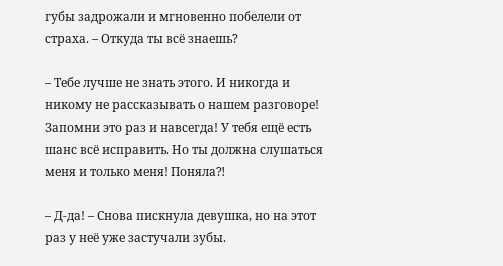губы задрожали и мгновенно побелели от страха. – Откуда ты всё знаешь?

– Тебе лучше не знать этого. И никогда и никому не рассказывать о нашем разговоре! Запомни это раз и навсегда! У тебя ещё есть шанс всё исправить. Но ты должна слушаться меня и только меня! Поняла⁈

– Д-да! – Снова пискнула девушка, но на этот раз у неё уже застучали зубы.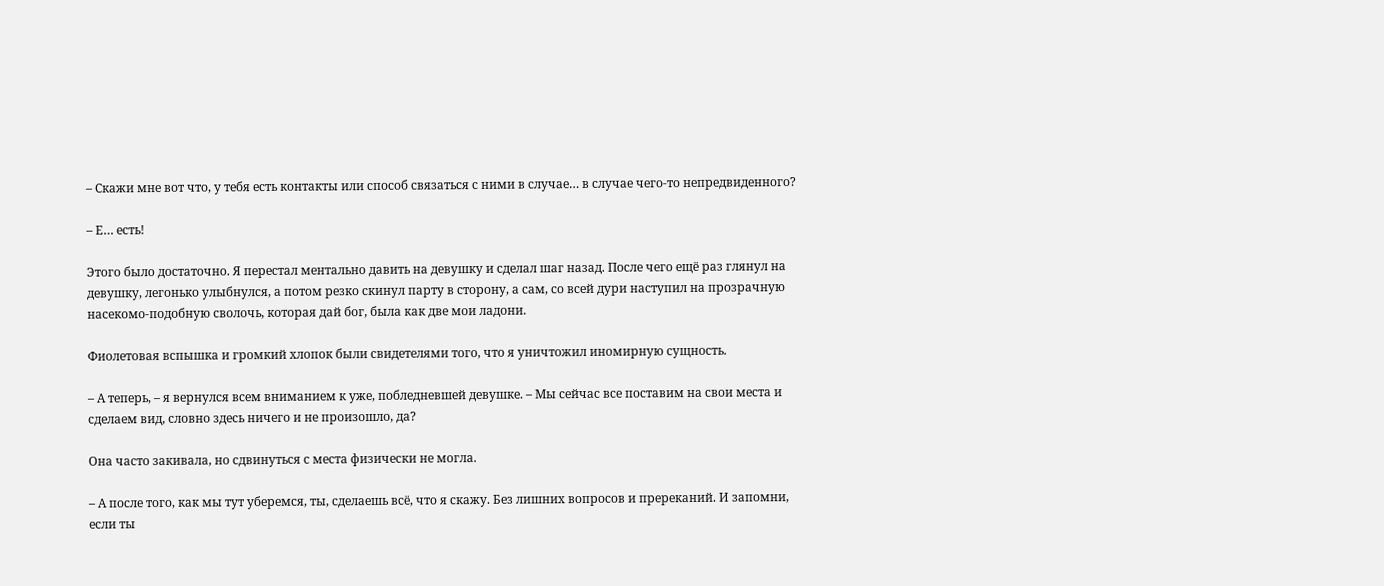– Скажи мне вот что, у тебя есть контакты или способ связаться с ними в случае… в случае чего-то непредвиденного?

– Е… есть!

Этого было достаточно. Я перестал ментально давить на девушку и сделал шаг назад. После чего ещё раз глянул на девушку, легонько улыбнулся, а потом резко скинул парту в сторону, а сам, со всей дури наступил на прозрачную насекомо-подобную сволочь, которая дай бог, была как две мои ладони.

Фиолетовая вспышка и громкий хлопок были свидетелями того, что я уничтожил иномирную сущность.

– А теперь, – я вернулся всем вниманием к уже, побледневшей девушке. – Мы сейчас все поставим на свои места и сделаем вид, словно здесь ничего и не произошло, да?

Она часто закивала, но сдвинуться с места физически не могла.

– А после того, как мы тут уберемся, ты, сделаешь всё, что я скажу. Без лишних вопросов и пререканий. И запомни, если ты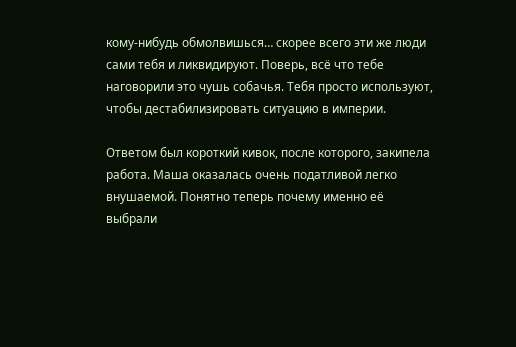кому-нибудь обмолвишься… скорее всего эти же люди сами тебя и ликвидируют. Поверь, всё что тебе наговорили это чушь собачья. Тебя просто используют, чтобы дестабилизировать ситуацию в империи.

Ответом был короткий кивок, после которого, закипела работа. Маша оказалась очень податливой легко внушаемой. Понятно теперь почему именно её выбрали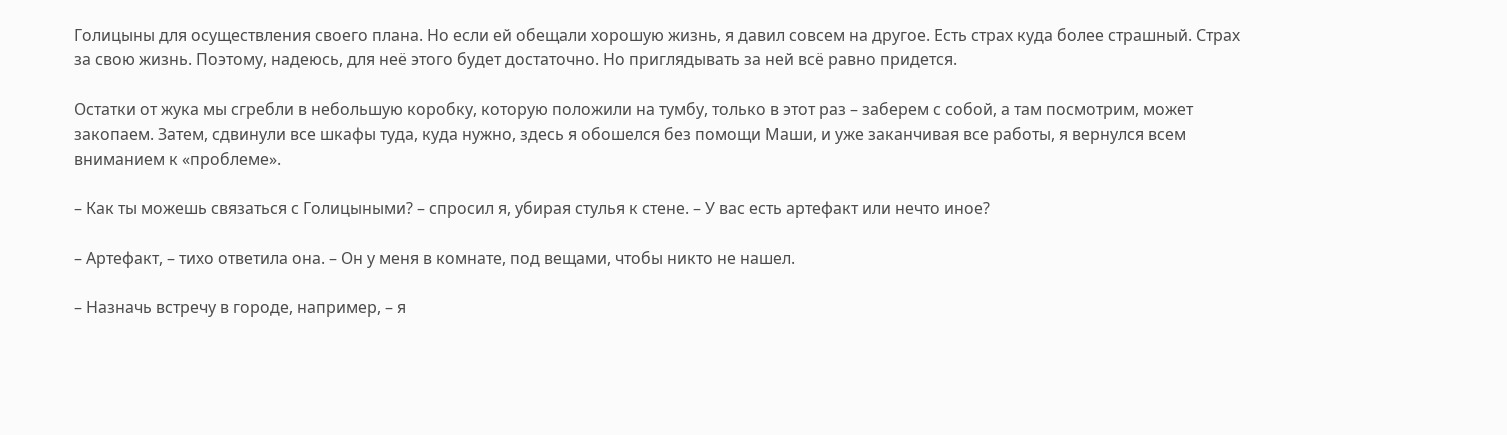Голицыны для осуществления своего плана. Но если ей обещали хорошую жизнь, я давил совсем на другое. Есть страх куда более страшный. Страх за свою жизнь. Поэтому, надеюсь, для неё этого будет достаточно. Но приглядывать за ней всё равно придется.

Остатки от жука мы сгребли в небольшую коробку, которую положили на тумбу, только в этот раз – заберем с собой, а там посмотрим, может закопаем. Затем, сдвинули все шкафы туда, куда нужно, здесь я обошелся без помощи Маши, и уже заканчивая все работы, я вернулся всем вниманием к «проблеме».

– Как ты можешь связаться с Голицыными? – спросил я, убирая стулья к стене. – У вас есть артефакт или нечто иное?

– Артефакт, – тихо ответила она. – Он у меня в комнате, под вещами, чтобы никто не нашел.

– Назначь встречу в городе, например, – я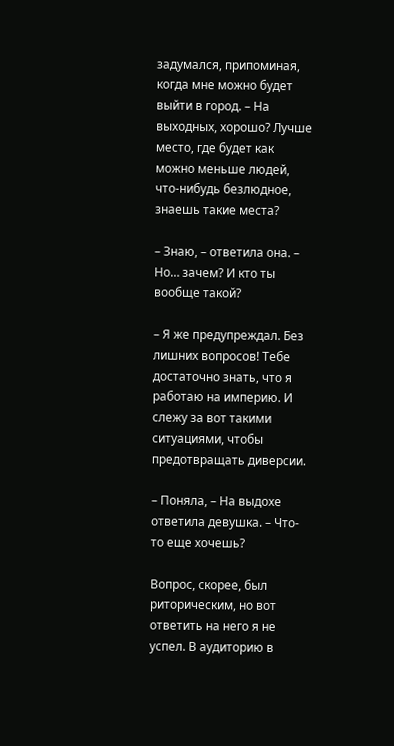задумался, припоминая, когда мне можно будет выйти в город. – На выходных, хорошо? Лучше место, где будет как можно меньше людей, что-нибудь безлюдное, знаешь такие места?

– Знаю, – ответила она. – Но… зачем? И кто ты вообще такой?

– Я же предупреждал. Без лишних вопросов! Тебе достаточно знать, что я работаю на империю. И слежу за вот такими ситуациями, чтобы предотвращать диверсии.

– Поняла, – На выдохе ответила девушка. – Что-то еще хочешь?

Вопрос, скорее, был риторическим, но вот ответить на него я не успел. В аудиторию в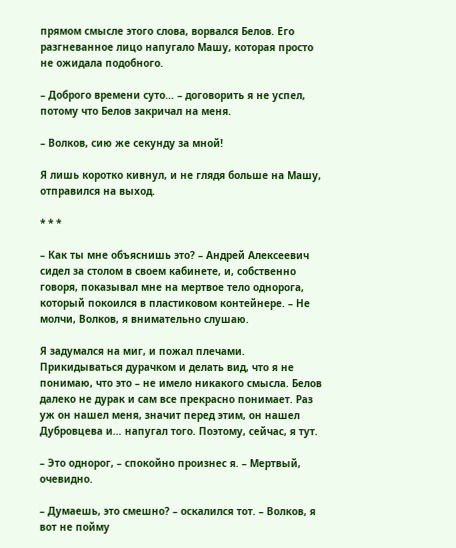прямом смысле этого слова, ворвался Белов. Его разгневанное лицо напугало Машу, которая просто не ожидала подобного.

– Доброго времени суто… – договорить я не успел, потому что Белов закричал на меня.

– Волков, сию же секунду за мной!

Я лишь коротко кивнул, и не глядя больше на Машу, отправился на выход.

* * *

– Как ты мне объяснишь это? – Андрей Алексеевич сидел за столом в своем кабинете, и, собственно говоря, показывал мне на мертвое тело однорога, который покоился в пластиковом контейнере. – Не молчи, Волков, я внимательно слушаю.

Я задумался на миг, и пожал плечами. Прикидываться дурачком и делать вид, что я не понимаю, что это – не имело никакого смысла. Белов далеко не дурак и сам все прекрасно понимает. Раз уж он нашел меня, значит перед этим, он нашел Дубровцева и… напугал того. Поэтому, сейчас, я тут.

– Это однорог, – спокойно произнес я. – Мертвый, очевидно.

– Думаешь, это смешно? – оскалился тот. – Волков, я вот не пойму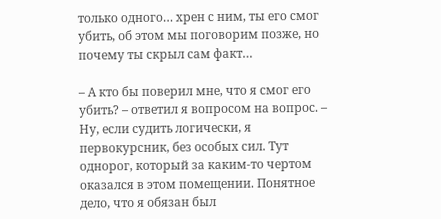только одного… хрен с ним, ты его смог убить, об этом мы поговорим позже, но почему ты скрыл сам факт…

– А кто бы поверил мне, что я смог его убить? – ответил я вопросом на вопрос. – Ну, если судить логически, я первокурсник, без особых сил. Тут однорог, который за каким-то чертом оказался в этом помещении. Понятное дело, что я обязан был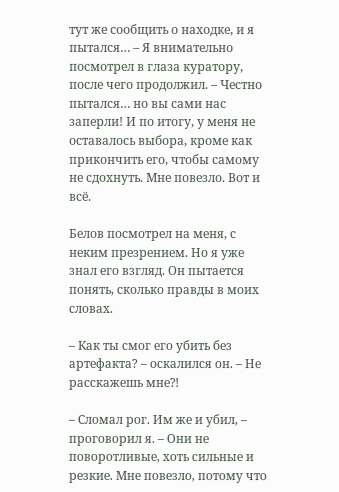тут же сообщить о находке, и я пытался… – Я внимательно посмотрел в глаза куратору, после чего продолжил. – Честно пытался… но вы сами нас заперли! И по итогу, у меня не оставалось выбора, кроме как прикончить его, чтобы самому не сдохнуть. Мне повезло. Вот и всё.

Белов посмотрел на меня, с неким презрением. Но я уже знал его взгляд. Он пытается понять, сколько правды в моих словах.

– Как ты смог его убить без артефакта? – оскалился он. – Не расскажешь мне⁈

– Сломал рог. Им же и убил, – проговорил я. – Они не поворотливые, хоть сильные и резкие. Мне повезло, потому что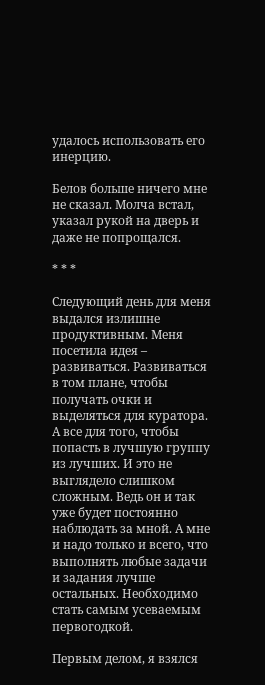удалось использовать его инерцию.

Белов больше ничего мне не сказал. Молча встал, указал рукой на дверь и даже не попрощался.

* * *

Следующий день для меня выдался излишне продуктивным. Меня посетила идея – развиваться. Развиваться в том плане, чтобы получать очки и выделяться для куратора. А все для того, чтобы попасть в лучшую группу из лучших. И это не выглядело слишком сложным. Ведь он и так уже будет постоянно наблюдать за мной. А мне и надо только и всего, что выполнять любые задачи и задания лучше остальных. Необходимо стать самым усеваемым первогодкой.

Первым делом, я взялся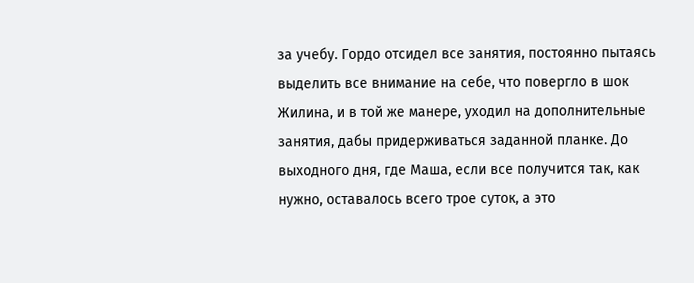за учебу. Гордо отсидел все занятия, постоянно пытаясь выделить все внимание на себе, что повергло в шок Жилина, и в той же манере, уходил на дополнительные занятия, дабы придерживаться заданной планке. До выходного дня, где Маша, если все получится так, как нужно, оставалось всего трое суток, а это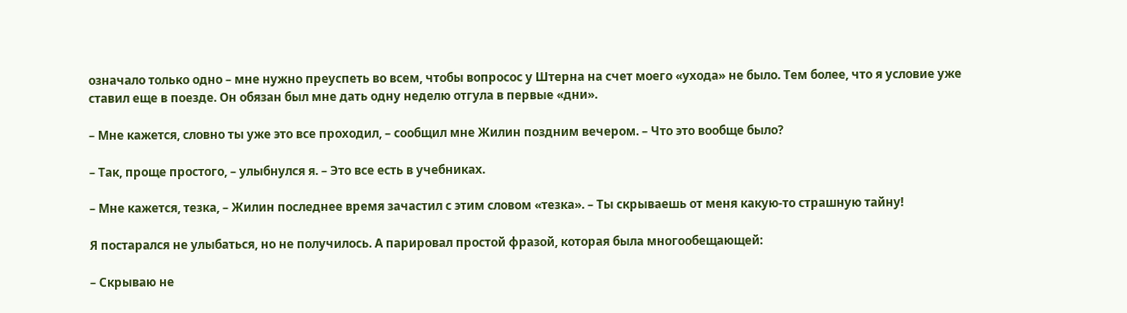означало только одно – мне нужно преуспеть во всем, чтобы вопросос у Штерна на счет моего «ухода» не было. Тем более, что я условие уже ставил еще в поезде. Он обязан был мне дать одну неделю отгула в первые «дни».

– Мне кажется, словно ты уже это все проходил, – сообщил мне Жилин поздним вечером. – Что это вообще было?

– Так, проще простого, – улыбнулся я. – Это все есть в учебниках.

– Мне кажется, тезка, – Жилин последнее время зачастил с этим словом «тезка». – Ты скрываешь от меня какую-то страшную тайну!

Я постарался не улыбаться, но не получилось. А парировал простой фразой, которая была многообещающей:

– Скрываю не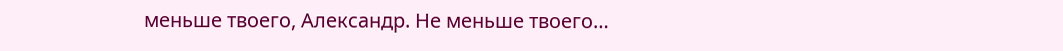меньше твоего, Александр. Не меньше твоего…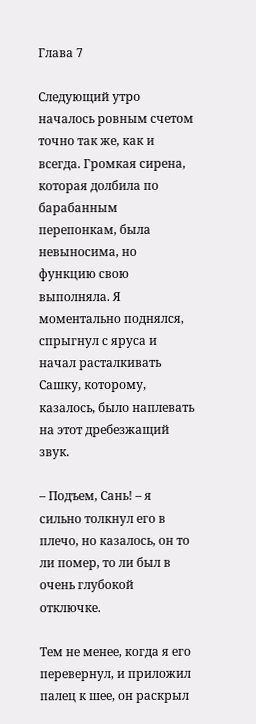Глава 7

Следующий утро началось ровным счетом точно так же, как и всегда. Громкая сирена, которая долбила по барабанным перепонкам, была невыносима, но функцию свою выполняла. Я моментально поднялся, спрыгнул с яруса и начал расталкивать Сашку, которому, казалось, было наплевать на этот дребезжащий звук.

– Подъем, Сань! – я сильно толкнул его в плечо, но казалось, он то ли помер, то ли был в очень глубокой отключке.

Тем не менее, когда я его перевернул, и приложил палец к шее, он раскрыл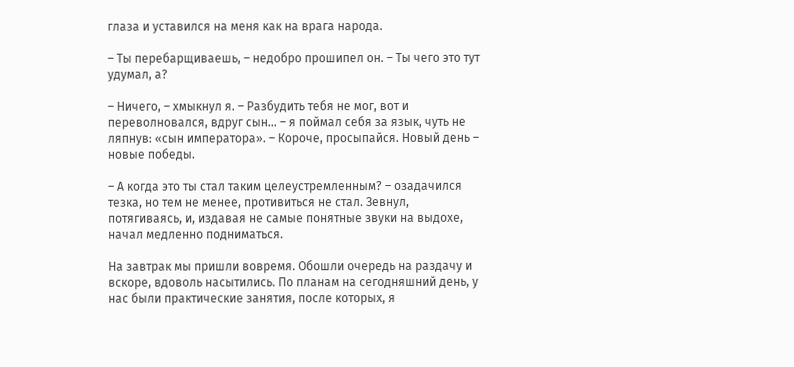глаза и уставился на меня как на врага народа.

– Ты перебарщиваешь, – недобро прошипел он. – Ты чего это тут удумал, а?

– Ничего, – хмыкнул я. – Разбудить тебя не мог, вот и переволновался, вдруг сын… – я поймал себя за язык, чуть не ляпнув: «сын императора». – Короче, просыпайся. Новый день – новые победы.

– А когда это ты стал таким целеустремленным? – озадачился тезка, но тем не менее, противиться не стал. Зевнул, потягиваясь, и, издавая не самые понятные звуки на выдохе, начал медленно подниматься.

На завтрак мы пришли вовремя. Обошли очередь на раздачу и вскоре, вдоволь насытились. По планам на сегодняшний день, у нас были практические занятия, после которых, я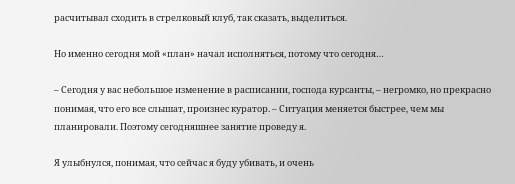расчитывал сходить в стрелковый клуб, так сказать, выделиться.

Но именно сегодня мой «план» начал исполняться, потому что сегодня…

– Сегодня у вас небольшое изменение в расписании, господа курсанты, – негромко, но прекрасно понимая, что его все слышат, произнес куратор. – Ситуация меняется быстрее, чем мы планировали. Поэтому сегодняшнее занятие проведу я.

Я улыбнулся, понимая, что сейчас я буду убивать, и очень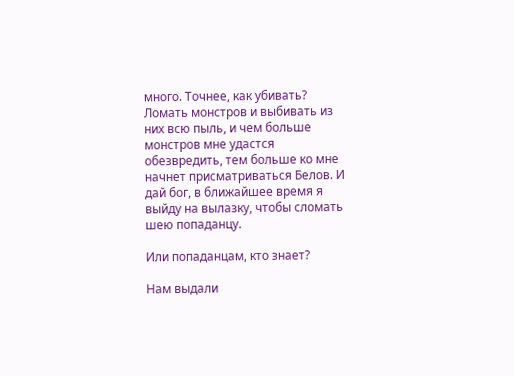много. Точнее, как убивать? Ломать монстров и выбивать из них всю пыль, и чем больше монстров мне удастся обезвредить, тем больше ко мне начнет присматриваться Белов. И дай бог, в ближайшее время я выйду на вылазку, чтобы сломать шею попаданцу.

Или попаданцам, кто знает?

Нам выдали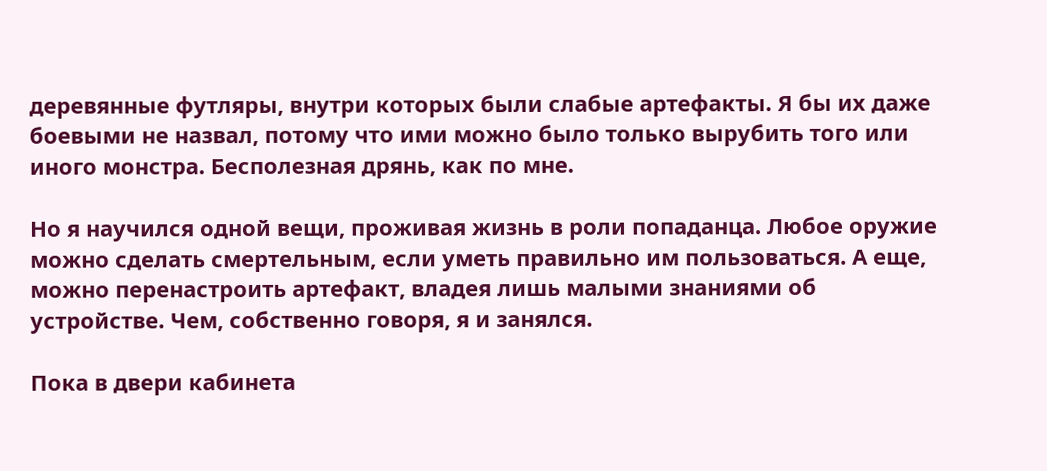деревянные футляры, внутри которых были слабые артефакты. Я бы их даже боевыми не назвал, потому что ими можно было только вырубить того или иного монстра. Бесполезная дрянь, как по мне.

Но я научился одной вещи, проживая жизнь в роли попаданца. Любое оружие можно сделать смертельным, если уметь правильно им пользоваться. А еще, можно перенастроить артефакт, владея лишь малыми знаниями об устройстве. Чем, собственно говоря, я и занялся.

Пока в двери кабинета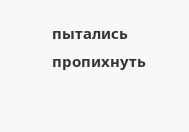пытались пропихнуть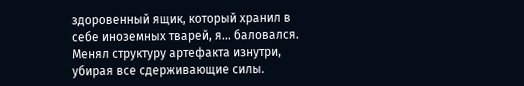здоровенный ящик, который хранил в себе иноземных тварей, я… баловался. Менял структуру артефакта изнутри, убирая все сдерживающие силы.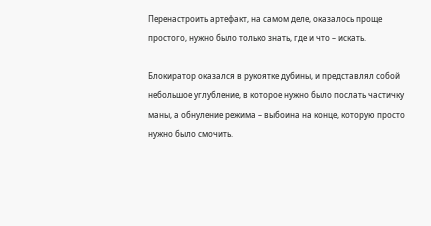Перенастроить артефакт, на самом деле, оказалось проще простого, нужно было только знать, где и что – искать.

Блокиратор оказался в рукоятке дубины, и представлял собой небольшое углубление, в которое нужно было послать частичку маны, а обнуление режима – выбоина на конце, которую просто нужно было смочить.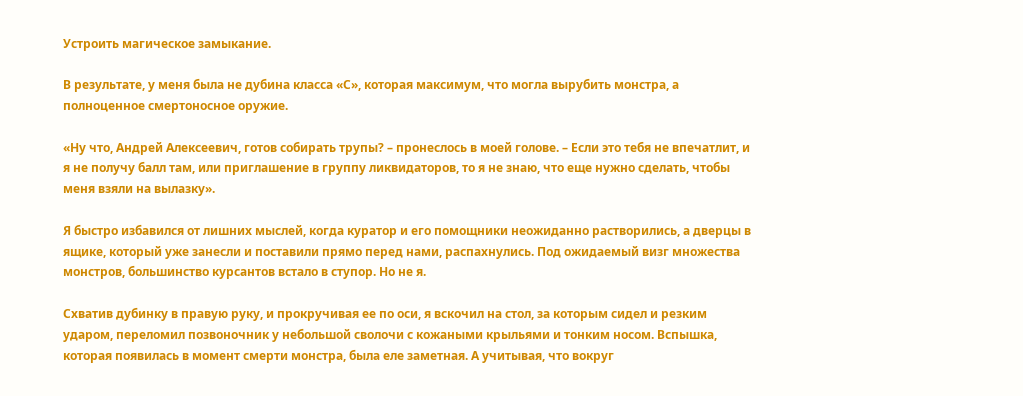Устроить магическое замыкание.

В результате, у меня была не дубина класса «С», которая максимум, что могла вырубить монстра, а полноценное смертоносное оружие.

«Ну что, Андрей Алексеевич, готов собирать трупы? – пронеслось в моей голове. – Если это тебя не впечатлит, и я не получу балл там, или приглашение в группу ликвидаторов, то я не знаю, что еще нужно сделать, чтобы меня взяли на вылазку».

Я быстро избавился от лишних мыслей, когда куратор и его помощники неожиданно растворились, а дверцы в ящике, который уже занесли и поставили прямо перед нами, распахнулись. Под ожидаемый визг множества монстров, большинство курсантов встало в ступор. Но не я.

Схватив дубинку в правую руку, и прокручивая ее по оси, я вскочил на стол, за которым сидел и резким ударом, переломил позвоночник у небольшой сволочи с кожаными крыльями и тонким носом. Вспышка, которая появилась в момент смерти монстра, была еле заметная. А учитывая, что вокруг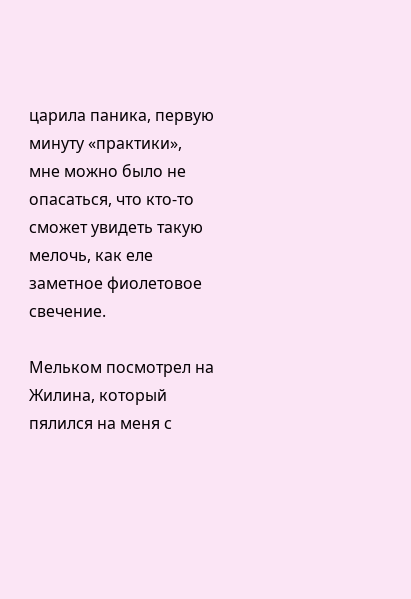царила паника, первую минуту «практики», мне можно было не опасаться, что кто-то сможет увидеть такую мелочь, как еле заметное фиолетовое свечение.

Мельком посмотрел на Жилина, который пялился на меня с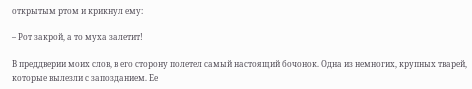открытым ртом и крикнул ему:

– Рот закрой, а то муха залетит!

В преддверии моих слов, в его сторону полетел самый настоящий бочонок. Одна из немногих, крупных тварей, которые вылезли с запозданием. Ее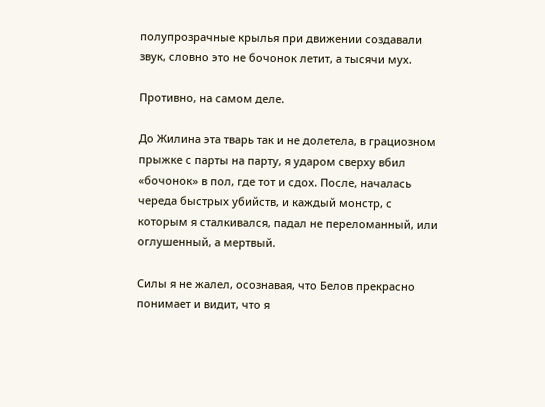полупрозрачные крылья при движении создавали звук, словно это не бочонок летит, а тысячи мух.

Противно, на самом деле.

До Жилина эта тварь так и не долетела, в грациозном прыжке с парты на парту, я ударом сверху вбил «бочонок» в пол, где тот и сдох. После, началась череда быстрых убийств, и каждый монстр, с которым я сталкивался, падал не переломанный, или оглушенный, а мертвый.

Силы я не жалел, осознавая, что Белов прекрасно понимает и видит, что я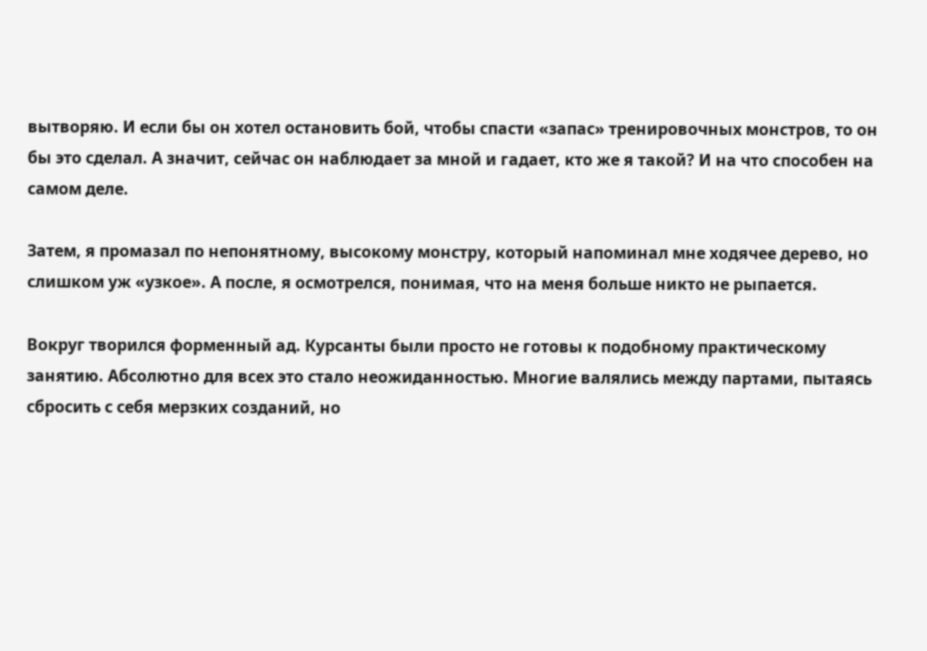вытворяю. И если бы он хотел остановить бой, чтобы спасти «запас» тренировочных монстров, то он бы это сделал. А значит, сейчас он наблюдает за мной и гадает, кто же я такой? И на что способен на самом деле.

Затем, я промазал по непонятному, высокому монстру, который напоминал мне ходячее дерево, но слишком уж «узкое». А после, я осмотрелся, понимая, что на меня больше никто не рыпается.

Вокруг творился форменный ад. Курсанты были просто не готовы к подобному практическому занятию. Абсолютно для всех это стало неожиданностью. Многие валялись между партами, пытаясь сбросить с себя мерзких созданий, но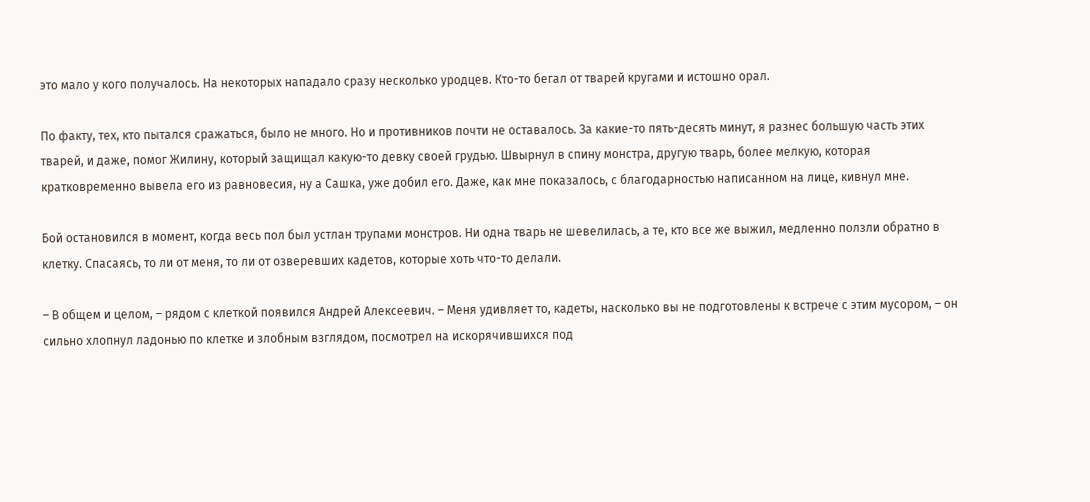это мало у кого получалось. На некоторых нападало сразу несколько уродцев. Кто-то бегал от тварей кругами и истошно орал.

По факту, тех, кто пытался сражаться, было не много. Но и противников почти не оставалось. За какие-то пять-десять минут, я разнес большую часть этих тварей, и даже, помог Жилину, который защищал какую-то девку своей грудью. Швырнул в спину монстра, другую тварь, более мелкую, которая кратковременно вывела его из равновесия, ну а Сашка, уже добил его. Даже, как мне показалось, с благодарностью написанном на лице, кивнул мне.

Бой остановился в момент, когда весь пол был устлан трупами монстров. Ни одна тварь не шевелилась, а те, кто все же выжил, медленно ползли обратно в клетку. Спасаясь, то ли от меня, то ли от озверевших кадетов, которые хоть что-то делали.

– В общем и целом, – рядом с клеткой появился Андрей Алексеевич. – Меня удивляет то, кадеты, насколько вы не подготовлены к встрече с этим мусором, – он сильно хлопнул ладонью по клетке и злобным взглядом, посмотрел на искорячившихся под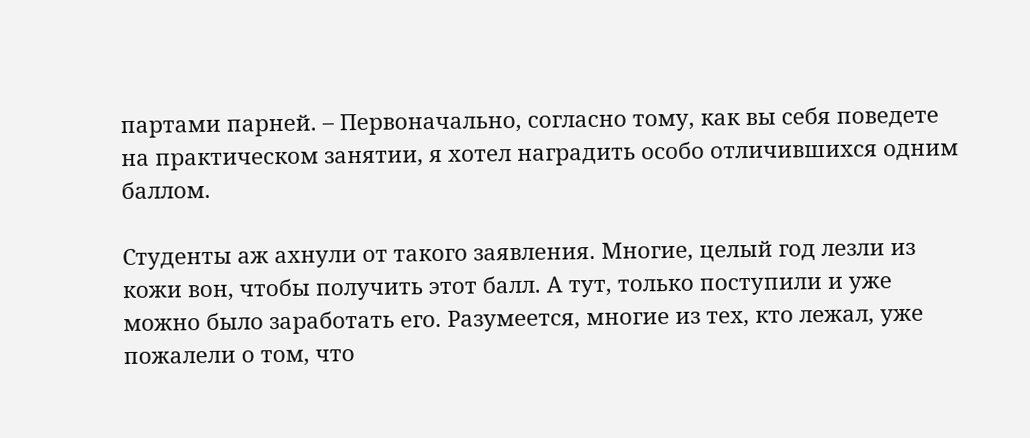партами парней. – Первоначально, согласно тому, как вы себя поведете на практическом занятии, я хотел наградить особо отличившихся одним баллом.

Студенты аж ахнули от такого заявления. Многие, целый год лезли из кожи вон, чтобы получить этот балл. А тут, только поступили и уже можно было заработать его. Разумеется, многие из тех, кто лежал, уже пожалели о том, что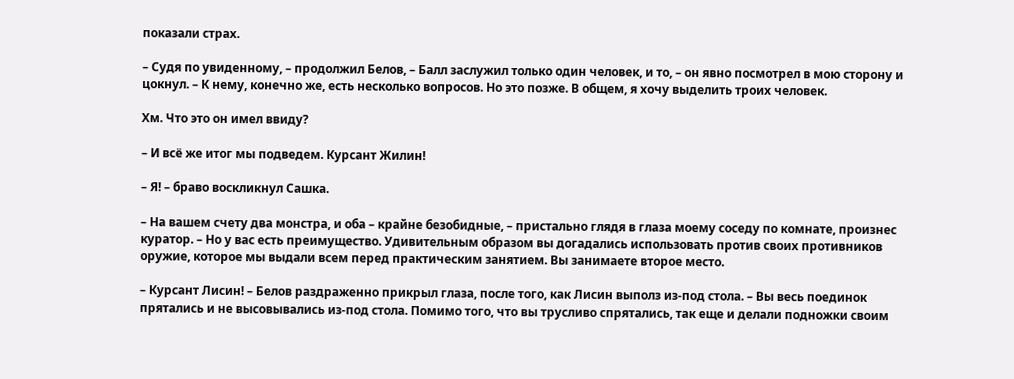показали страх.

– Судя по увиденному, – продолжил Белов, – Балл заслужил только один человек, и то, – он явно посмотрел в мою сторону и цокнул. – К нему, конечно же, есть несколько вопросов. Но это позже. В общем, я хочу выделить троих человек.

Хм. Что это он имел ввиду?

– И всё же итог мы подведем. Курсант Жилин!

– Я! – браво воскликнул Сашка.

– На вашем счету два монстра, и оба – крайне безобидные, – пристально глядя в глаза моему соседу по комнате, произнес куратор. – Но у вас есть преимущество. Удивительным образом вы догадались использовать против своих противников оружие, которое мы выдали всем перед практическим занятием. Вы занимаете второе место.

– Курсант Лисин! – Белов раздраженно прикрыл глаза, после того, как Лисин выполз из-под стола. – Вы весь поединок прятались и не высовывались из-под стола. Помимо того, что вы трусливо спрятались, так еще и делали подножки своим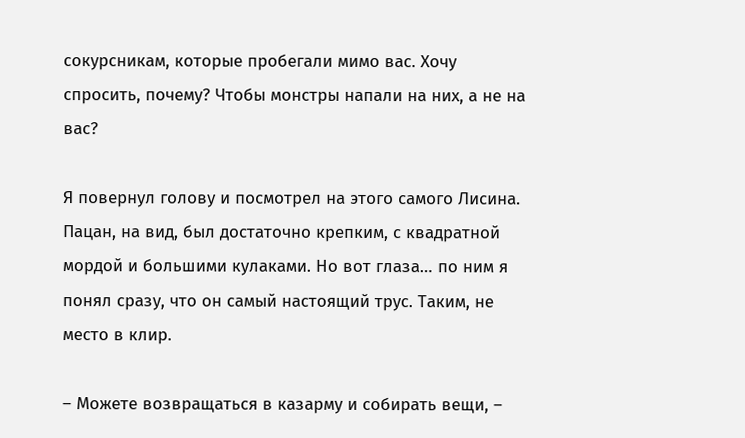сокурсникам, которые пробегали мимо вас. Хочу спросить, почему? Чтобы монстры напали на них, а не на вас?

Я повернул голову и посмотрел на этого самого Лисина. Пацан, на вид, был достаточно крепким, с квадратной мордой и большими кулаками. Но вот глаза… по ним я понял сразу, что он самый настоящий трус. Таким, не место в клир.

– Можете возвращаться в казарму и собирать вещи, –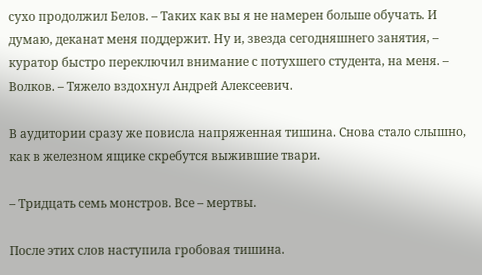сухо продолжил Белов. – Таких как вы я не намерен больше обучать. И думаю, деканат меня поддержит. Ну и, звезда сегодняшнего занятия, – куратор быстро переключил внимание с потухшего студента, на меня. – Волков. – Тяжело вздохнул Андрей Алексеевич.

В аудитории сразу же повисла напряженная тишина. Снова стало слышно, как в железном ящике скребутся выжившие твари.

– Тридцать семь монстров. Все – мертвы.

После этих слов наступила гробовая тишина.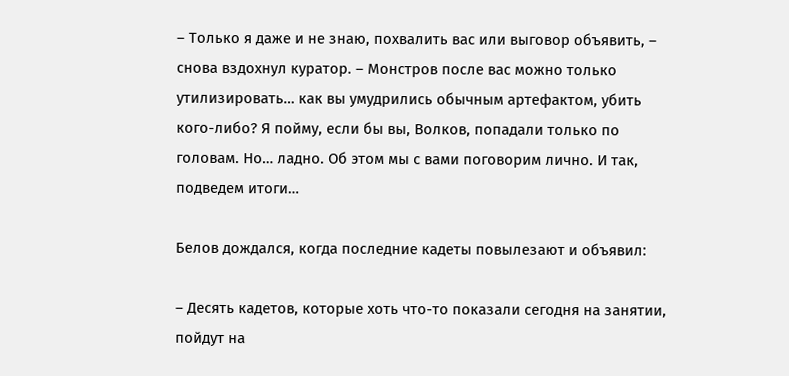– Только я даже и не знаю, похвалить вас или выговор объявить, – снова вздохнул куратор. – Монстров после вас можно только утилизировать… как вы умудрились обычным артефактом, убить кого-либо? Я пойму, если бы вы, Волков, попадали только по головам. Но… ладно. Об этом мы с вами поговорим лично. И так, подведем итоги…

Белов дождался, когда последние кадеты повылезают и объявил:

– Десять кадетов, которые хоть что-то показали сегодня на занятии, пойдут на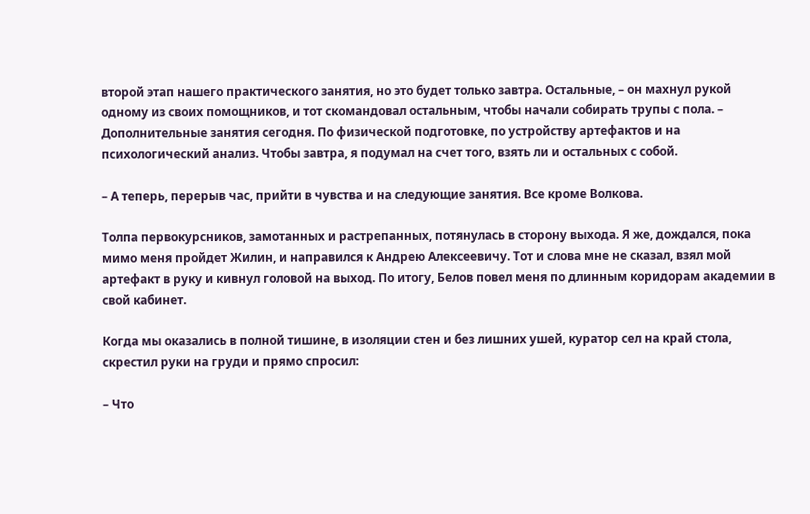второй этап нашего практического занятия, но это будет только завтра. Остальные, – он махнул рукой одному из своих помощников, и тот скомандовал остальным, чтобы начали собирать трупы с пола. – Дополнительные занятия сегодня. По физической подготовке, по устройству артефактов и на психологический анализ. Чтобы завтра, я подумал на счет того, взять ли и остальных с собой.

– А теперь, перерыв час, прийти в чувства и на следующие занятия. Все кроме Волкова.

Толпа первокурсников, замотанных и растрепанных, потянулась в сторону выхода. Я же, дождался, пока мимо меня пройдет Жилин, и направился к Андрею Алексеевичу. Тот и слова мне не сказал, взял мой артефакт в руку и кивнул головой на выход. По итогу, Белов повел меня по длинным коридорам академии в свой кабинет.

Когда мы оказались в полной тишине, в изоляции стен и без лишних ушей, куратор сел на край стола, скрестил руки на груди и прямо спросил:

– Что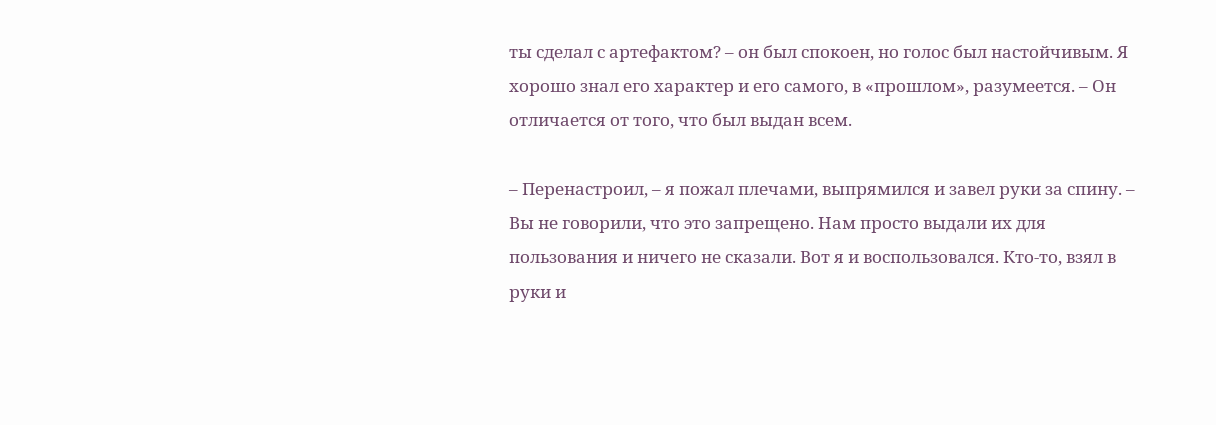ты сделал с артефактом? – он был спокоен, но голос был настойчивым. Я хорошо знал его характер и его самого, в «прошлом», разумеется. – Он отличается от того, что был выдан всем.

– Перенастроил, – я пожал плечами, выпрямился и завел руки за спину. – Вы не говорили, что это запрещено. Нам просто выдали их для пользования и ничего не сказали. Вот я и воспользовался. Кто-то, взял в руки и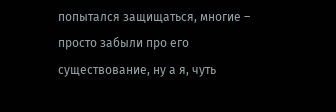попытался защищаться, многие – просто забыли про его существование, ну а я, чуть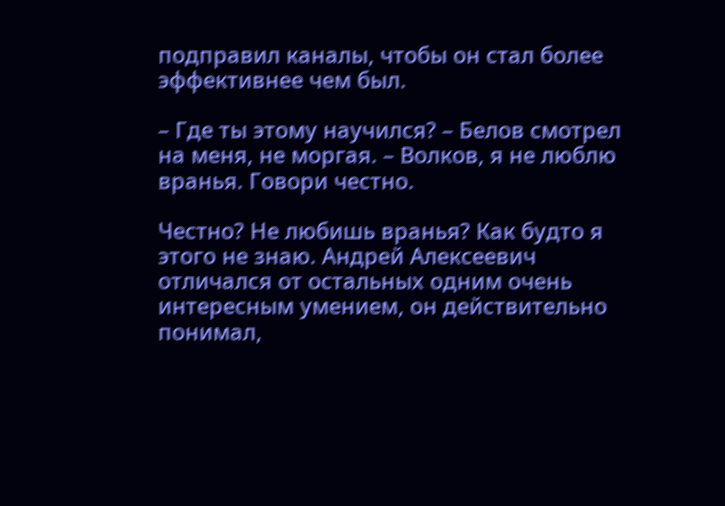подправил каналы, чтобы он стал более эффективнее чем был.

– Где ты этому научился? – Белов смотрел на меня, не моргая. – Волков, я не люблю вранья. Говори честно.

Честно? Не любишь вранья? Как будто я этого не знаю. Андрей Алексеевич отличался от остальных одним очень интересным умением, он действительно понимал,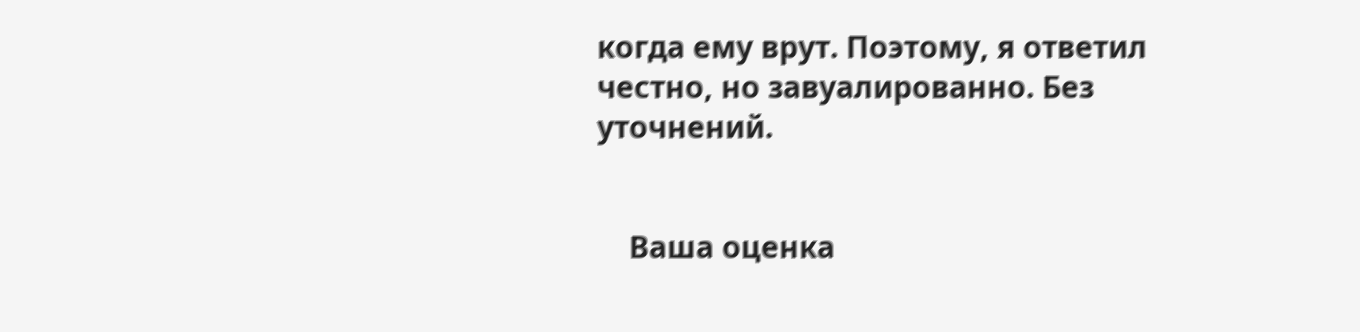когда ему врут. Поэтому, я ответил честно, но завуалированно. Без уточнений.


    Ваша оценка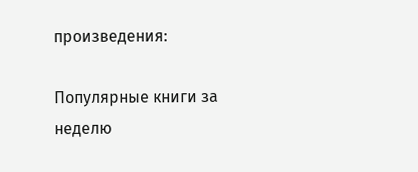произведения:

Популярные книги за неделю